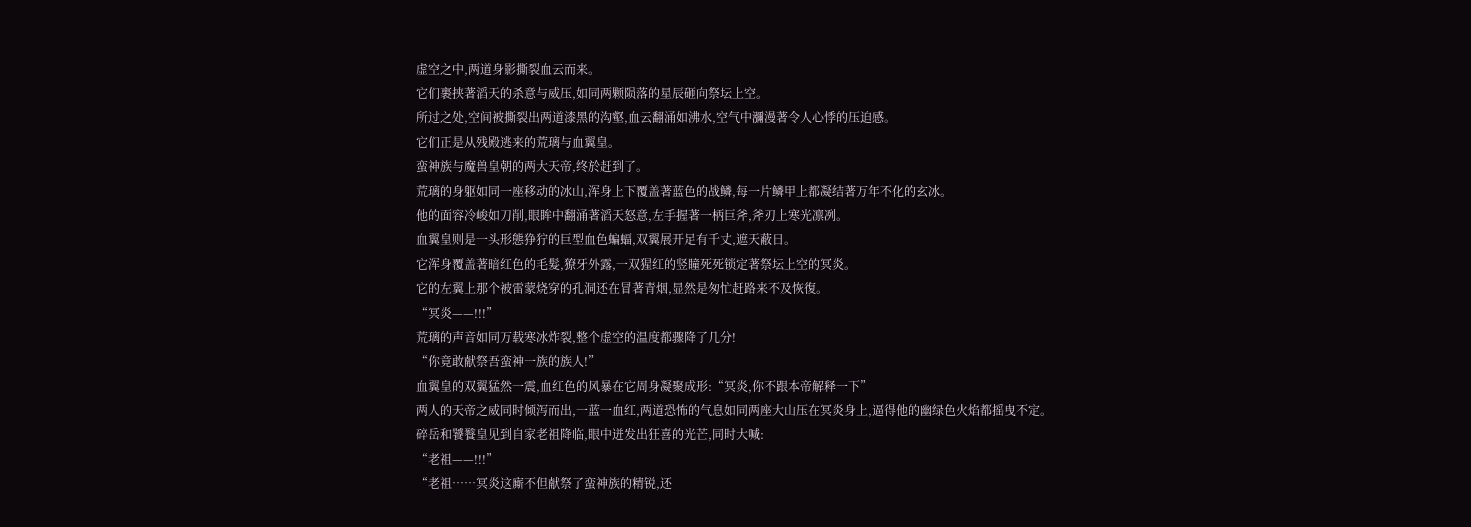虚空之中,两道身影撕裂血云而来。
它们裹挟著滔天的杀意与威压,如同两颗陨落的星辰砸向祭坛上空。
所过之处,空间被撕裂出两道漆黑的沟壑,血云翻涌如沸水,空气中瀰漫著令人心悸的压迫感。
它们正是从残殿逃来的荒璃与血翼皇。
蛮神族与魔兽皇朝的两大天帝,终於赶到了。
荒璃的身躯如同一座移动的冰山,浑身上下覆盖著蓝色的战鳞,每一片鳞甲上都凝结著万年不化的玄冰。
他的面容冷峻如刀削,眼眸中翻涌著滔天怒意,左手握著一柄巨斧,斧刃上寒光凛冽。
血翼皇则是一头形態狰狞的巨型血色蝙蝠,双翼展开足有千丈,遮天蔽日。
它浑身覆盖著暗红色的毛髮,獠牙外露,一双猩红的竖瞳死死锁定著祭坛上空的冥炎。
它的左翼上那个被雷蒙烧穿的孔洞还在冒著青烟,显然是匆忙赶路来不及恢復。
“冥炎——!!!”
荒璃的声音如同万载寒冰炸裂,整个虚空的温度都骤降了几分!
“你竟敢献祭吾蛮神一族的族人!”
血翼皇的双翼猛然一震,血红色的风暴在它周身凝聚成形:“冥炎,你不跟本帝解释一下”
两人的天帝之威同时倾泻而出,一蓝一血红,两道恐怖的气息如同两座大山压在冥炎身上,逼得他的幽绿色火焰都摇曳不定。
碎岳和饕餮皇见到自家老祖降临,眼中迸发出狂喜的光芒,同时大喊:
“老祖——!!!”
“老祖……冥炎这廝不但献祭了蛮神族的精锐,还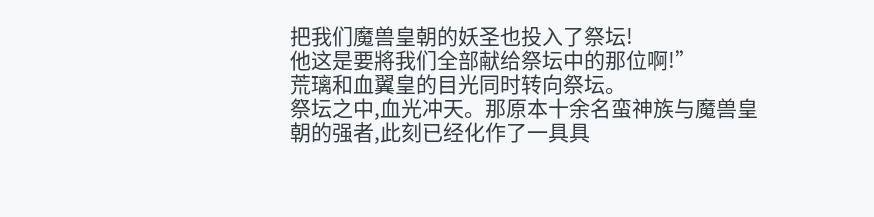把我们魔兽皇朝的妖圣也投入了祭坛!
他这是要將我们全部献给祭坛中的那位啊!”
荒璃和血翼皇的目光同时转向祭坛。
祭坛之中,血光冲天。那原本十余名蛮神族与魔兽皇朝的强者,此刻已经化作了一具具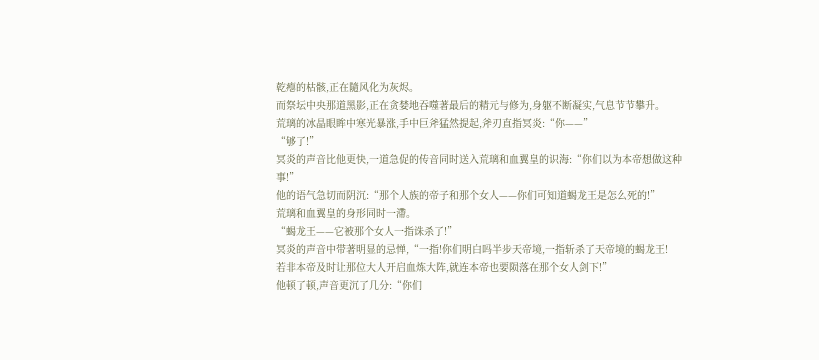乾瘪的枯骸,正在隨风化为灰烬。
而祭坛中央那道黑影,正在贪婪地吞噬著最后的精元与修为,身躯不断凝实,气息节节攀升。
荒璃的冰晶眼眸中寒光暴涨,手中巨斧猛然提起,斧刃直指冥炎:“你——”
“够了!”
冥炎的声音比他更快,一道急促的传音同时送入荒璃和血翼皇的识海:“你们以为本帝想做这种事!”
他的语气急切而阴沉:“那个人族的帝子和那个女人——你们可知道蝎龙王是怎么死的!”
荒璃和血翼皇的身形同时一滯。
“蝎龙王——它被那个女人一指诛杀了!”
冥炎的声音中带著明显的忌惮,“一指!你们明白吗半步天帝境,一指斩杀了天帝境的蝎龙王!
若非本帝及时让那位大人开启血炼大阵,就连本帝也要陨落在那个女人剑下!”
他顿了顿,声音更沉了几分:“你们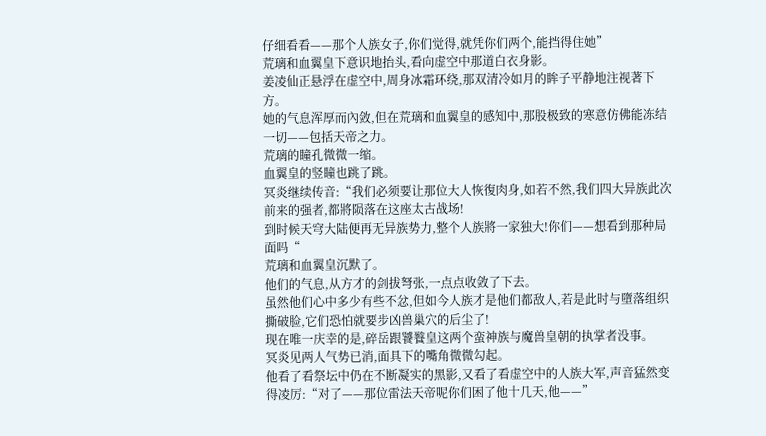仔细看看——那个人族女子,你们觉得,就凭你们两个,能挡得住她”
荒璃和血翼皇下意识地抬头,看向虚空中那道白衣身影。
姜凌仙正悬浮在虚空中,周身冰霜环绕,那双清冷如月的眸子平静地注视著下方。
她的气息浑厚而內敛,但在荒璃和血翼皇的感知中,那股极致的寒意仿佛能冻结一切——包括天帝之力。
荒璃的瞳孔微微一缩。
血翼皇的竖瞳也跳了跳。
冥炎继续传音:“我们必须要让那位大人恢復肉身,如若不然,我们四大异族此次前来的强者,都將陨落在这座太古战场!
到时候天穹大陆便再无异族势力,整个人族將一家独大!你们——想看到那种局面吗“
荒璃和血翼皇沉默了。
他们的气息,从方才的剑拔弩张,一点点收敛了下去。
虽然他们心中多少有些不忿,但如今人族才是他们都敌人,若是此时与墮落组织撕破脸,它们恐怕就要步凶兽巢穴的后尘了!
现在唯一庆幸的是,碎岳跟饕餮皇这两个蛮神族与魔兽皇朝的执掌者没事。
冥炎见两人气势已消,面具下的嘴角微微勾起。
他看了看祭坛中仍在不断凝实的黑影,又看了看虚空中的人族大军,声音猛然变得凌厉:“对了——那位雷法天帝呢你们困了他十几天,他——”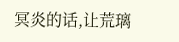冥炎的话,让荒璃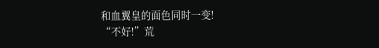和血翼皇的面色同时一变!
“不好!”荒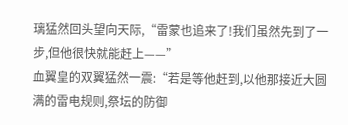璃猛然回头望向天际,“雷蒙也追来了!我们虽然先到了一步,但他很快就能赶上——”
血翼皇的双翼猛然一震:“若是等他赶到,以他那接近大圆满的雷电规则,祭坛的防御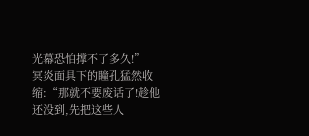光幕恐怕撑不了多久!”
冥炎面具下的瞳孔猛然收缩:“那就不要废话了!趁他还没到,先把这些人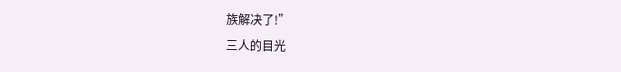族解决了!”
三人的目光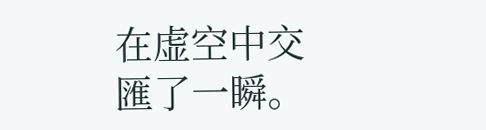在虚空中交匯了一瞬。